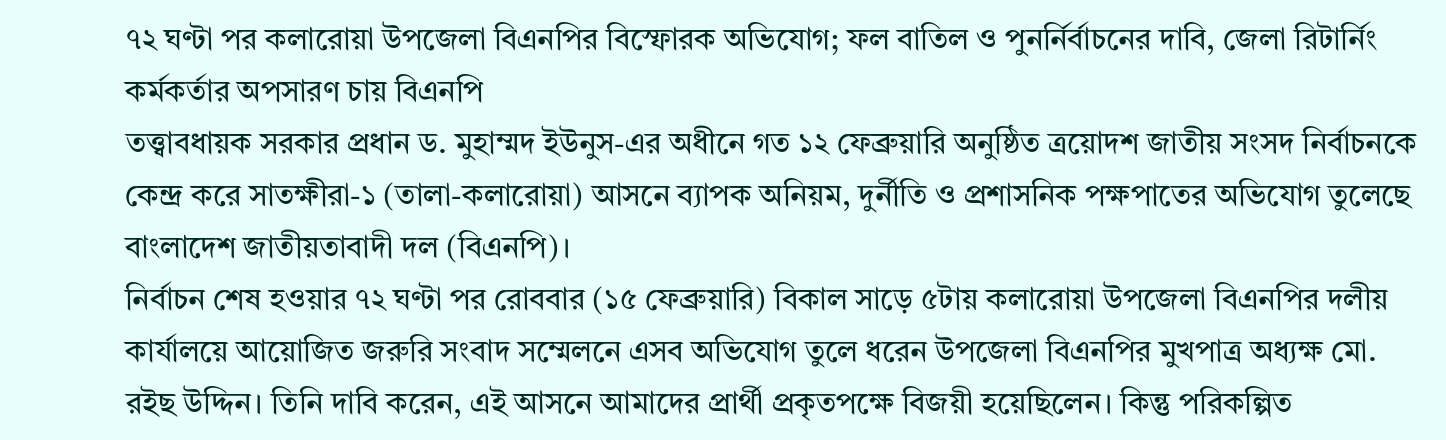৭২ ঘণ্টা পর কলারোয়া উপজেলা বিএনপির বিস্ফোরক অভিযোগ; ফল বাতিল ও পুনর্নির্বাচনের দাবি, জেলা রিটার্নিং কর্মকর্তার অপসারণ চায় বিএনপি
তত্ত্বাবধায়ক সরকার প্রধান ড. মুহাম্মদ ইউনুস-এর অধীনে গত ১২ ফেব্রুয়ারি অনুষ্ঠিত ত্রয়োদশ জাতীয় সংসদ নির্বাচনকে কেন্দ্র করে সাতক্ষীরা-১ (তালা-কলারোয়া) আসনে ব্যাপক অনিয়ম, দুর্নীতি ও প্রশাসনিক পক্ষপাতের অভিযোগ তুলেছে বাংলাদেশ জাতীয়তাবাদী দল (বিএনপি)।
নির্বাচন শেষ হওয়ার ৭২ ঘণ্টা পর রোববার (১৫ ফেব্রুয়ারি) বিকাল সাড়ে ৫টায় কলারোয়া উপজেলা বিএনপির দলীয় কার্যালয়ে আয়োজিত জরুরি সংবাদ সম্মেলনে এসব অভিযোগ তুলে ধরেন উপজেলা বিএনপির মুখপাত্র অধ্যক্ষ মো. রইছ উদ্দিন। তিনি দাবি করেন, এই আসনে আমাদের প্রার্থী প্রকৃতপক্ষে বিজয়ী হয়েছিলেন। কিন্তু পরিকল্পিত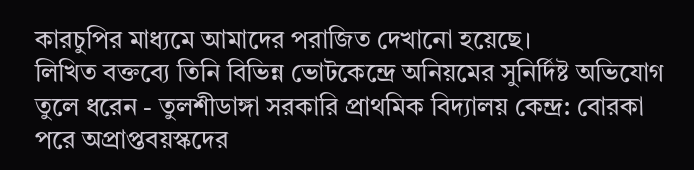কারচুপির মাধ্যমে আমাদের পরাজিত দেখানো হয়েছে।
লিখিত বক্তব্যে তিনি বিভিন্ন ভোটকেন্দ্রে অনিয়মের সুনির্দিষ্ট অভিযোগ তুলে ধরেন - তুলশীডাঙ্গা সরকারি প্রাথমিক বিদ্যালয় কেন্দ্র: বোরকা পরে অপ্রাপ্তবয়স্কদের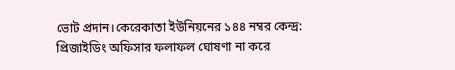ভোট প্রদান।কেরেকাতা ইউনিয়নের ১৪৪ নম্বর কেন্দ্র: প্রিজাইডিং অফিসার ফলাফল ঘোষণা না করে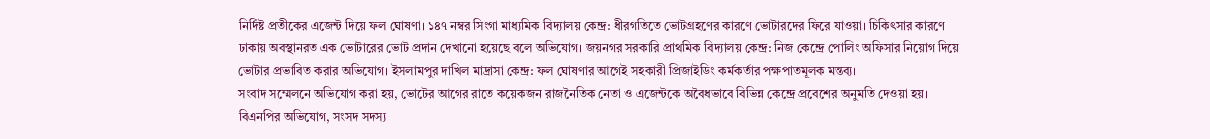নির্দিষ্ট প্রতীকের এজেন্ট দিয়ে ফল ঘোষণা। ১৪৭ নম্বর সিংগা মাধ্যমিক বিদ্যালয় কেন্দ্র: ধীরগতিতে ভোটগ্রহণের কারণে ভোটারদের ফিরে যাওয়া। চিকিৎসার কারণে ঢাকায় অবস্থানরত এক ভোটারের ভোট প্রদান দেখানো হয়েছে বলে অভিযোগ। জয়নগর সরকারি প্রাথমিক বিদ্যালয় কেন্দ্র: নিজ কেন্দ্রে পোলিং অফিসার নিয়োগ দিয়ে ভোটার প্রভাবিত করার অভিযোগ। ইসলামপুর দাখিল মাদ্রাসা কেন্দ্র: ফল ঘোষণার আগেই সহকারী প্রিজাইডিং কর্মকর্তার পক্ষপাতমূলক মন্তব্য।
সংবাদ সম্মেলনে অভিযোগ করা হয়, ভোটের আগের রাতে কয়েকজন রাজনৈতিক নেতা ও এজেন্টকে অবৈধভাবে বিভিন্ন কেন্দ্রে প্রবেশের অনুমতি দেওয়া হয়। বিএনপির অভিযোগ, সংসদ সদস্য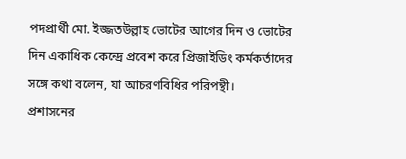পদপ্রার্থী মো. ইজ্জতউল্লাহ ভোটের আগের দিন ও ভোটের দিন একাধিক কেন্দ্রে প্রবেশ করে প্রিজাইডিং কর্মকর্তাদের সঙ্গে কথা বলেন, যা আচরণবিধির পরিপন্থী।
প্রশাসনের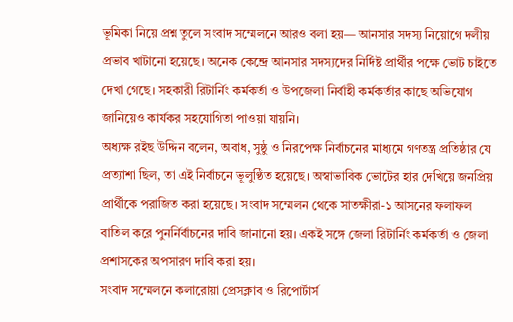ভূমিকা নিয়ে প্রশ্ন তুলে সংবাদ সম্মেলনে আরও বলা হয়— আনসার সদস্য নিয়োগে দলীয় প্রভাব খাটানো হয়েছে। অনেক কেন্দ্রে আনসার সদস্যদের নির্দিষ্ট প্রার্থীর পক্ষে ভোট চাইতে দেখা গেছে। সহকারী রিটার্নিং কর্মকর্তা ও উপজেলা নির্বাহী কর্মকর্তার কাছে অভিযোগ জানিয়েও কার্যকর সহযোগিতা পাওয়া যায়নি।
অধ্যক্ষ রইছ উদ্দিন বলেন, অবাধ, সুষ্ঠু ও নিরপেক্ষ নির্বাচনের মাধ্যমে গণতন্ত্র প্রতিষ্ঠার যে প্রত্যাশা ছিল, তা এই নির্বাচনে ভূলুণ্ঠিত হয়েছে। অস্বাভাবিক ভোটের হার দেখিয়ে জনপ্রিয় প্রার্থীকে পরাজিত করা হয়েছে। সংবাদ সম্মেলন থেকে সাতক্ষীরা-১ আসনের ফলাফল বাতিল করে পুনর্নির্বাচনের দাবি জানানো হয়। একই সঙ্গে জেলা রিটার্নিং কর্মকর্তা ও জেলা প্রশাসকের অপসারণ দাবি করা হয়।
সংবাদ সম্মেলনে কলারোয়া প্রেসক্লাব ও রিপোর্টার্স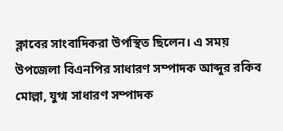ক্লাবের সাংবাদিকরা উপস্থিত ছিলেন। এ সময় উপজেলা বিএনপির সাধারণ সম্পাদক আব্দুর রকিব মোল্লা, যুগ্ম সাধারণ সম্পাদক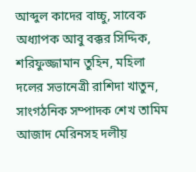আব্দুল কাদের বাচ্চু, সাবেক অধ্যাপক আবু বক্কর সিদ্দিক, শরিফুজ্জামান তুহিন, মহিলা দলের সভানেত্রী রাশিদা খাতুন, সাংগঠনিক সম্পাদক শেখ তামিম আজাদ মেরিনসহ দলীয়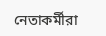নেতাকর্মীরা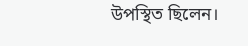উপস্থিত ছিলেন।